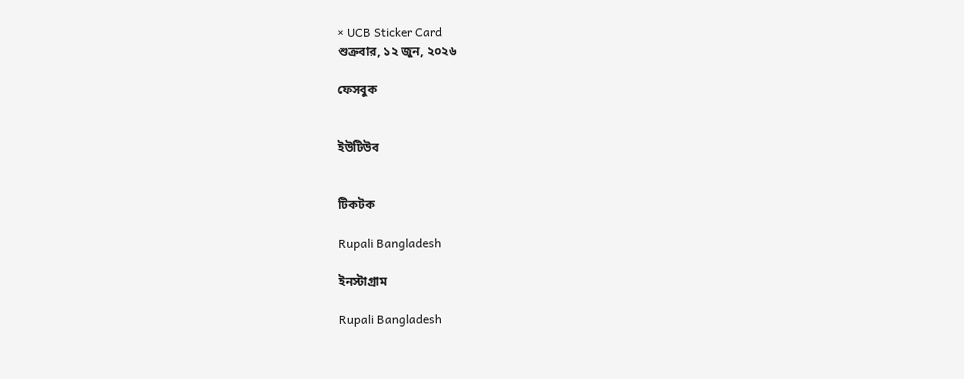× UCB Sticker Card
শুক্রবার, ১২ জুন, ২০২৬

ফেসবুক


ইউটিউব


টিকটক

Rupali Bangladesh

ইনস্টাগ্রাম

Rupali Bangladesh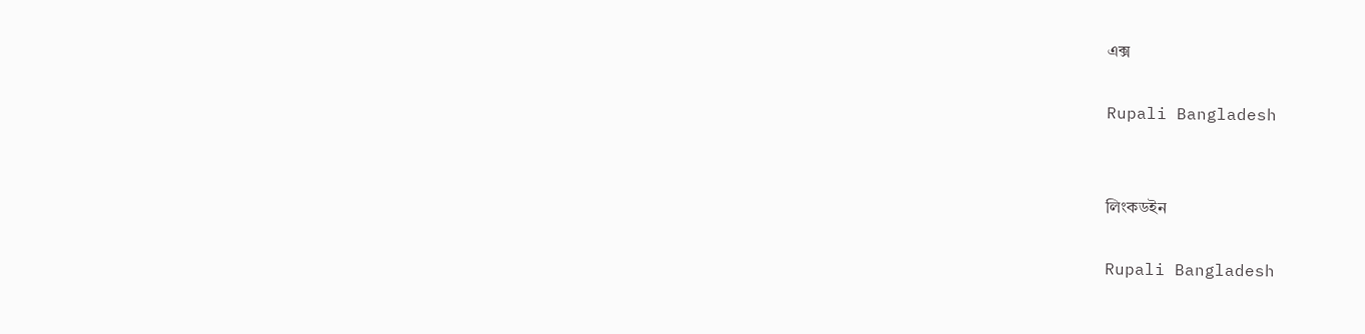এক্স

Rupali Bangladesh


লিংকডইন

Rupali Bangladesh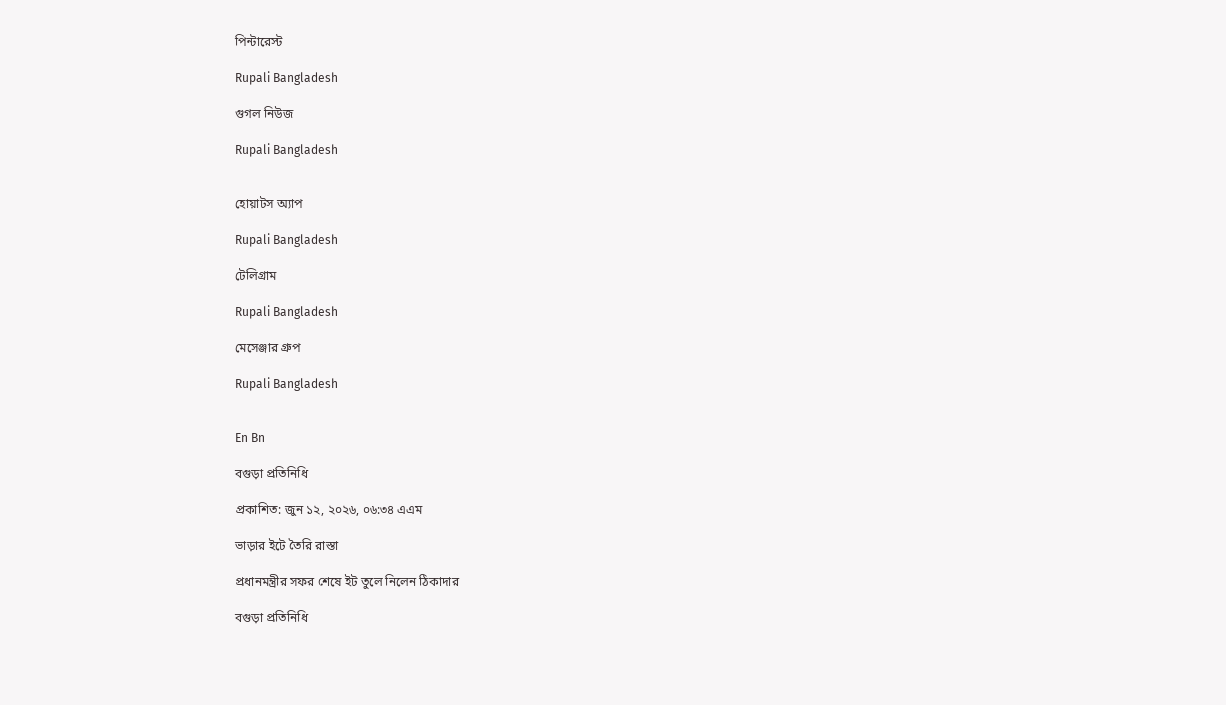পিন্টারেস্ট

Rupali Bangladesh

গুগল নিউজ

Rupali Bangladesh


হোয়াটস অ্যাপ

Rupali Bangladesh

টেলিগ্রাম

Rupali Bangladesh

মেসেঞ্জার গ্রুপ

Rupali Bangladesh


En Bn

বগুড়া প্রতিনিধি

প্রকাশিত: জুন ১২, ২০২৬, ০৬:৩৪ এএম

ভাড়ার ইটে তৈরি রাস্তা

প্রধানমন্ত্রীর সফর শেষে ইট তুলে নিলেন ঠিকাদার

বগুড়া প্রতিনিধি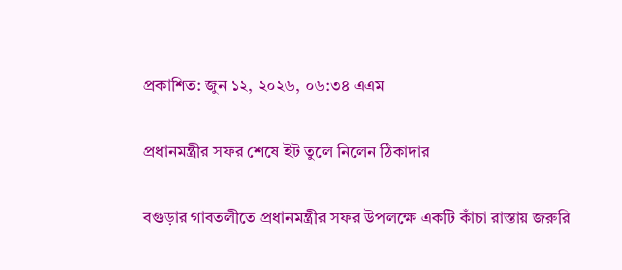প্রকাশিত: জুন ১২, ২০২৬, ০৬:৩৪ এএম

প্রধানমন্ত্রীর সফর শেষে ইট তুলে নিলেন ঠিকাদার

বগুড়ার গাবতলীতে প্রধানমন্ত্রীর সফর উপলক্ষে একটি কাঁচা রাস্তায় জরুরি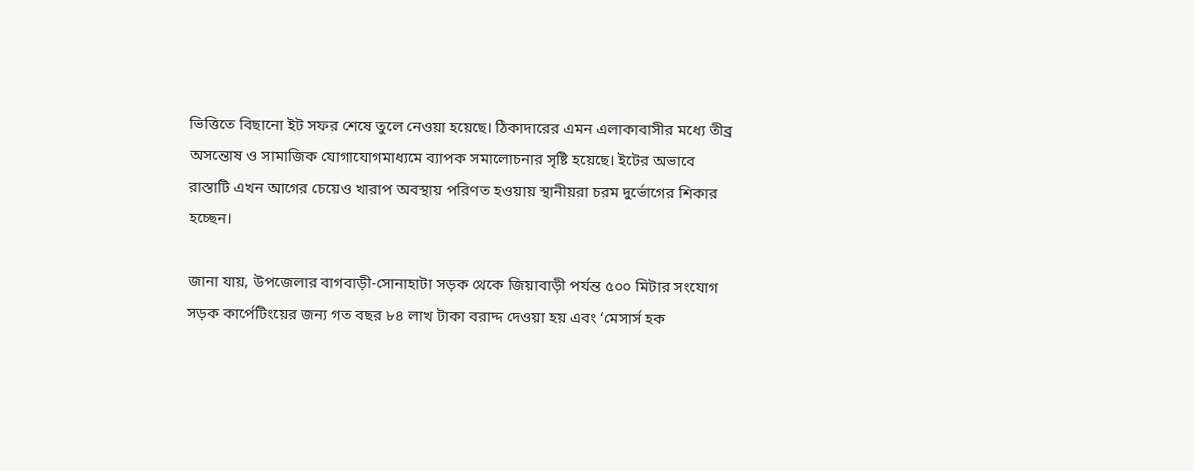ভিত্তিতে বিছানো ইট সফর শেষে তুলে নেওয়া হয়েছে। ঠিকাদারের এমন এলাকাবাসীর মধ্যে তীব্র অসন্তোষ ও সামাজিক যোগাযোগমাধ্যমে ব্যাপক সমালোচনার সৃষ্টি হয়েছে। ইটের অভাবে রাস্তাটি এখন আগের চেয়েও খারাপ অবস্থায় পরিণত হওয়ায় স্থানীয়রা চরম দুর্ভোগের শিকার হচ্ছেন।

জানা যায়, উপজেলার বাগবাড়ী-সোনাহাটা সড়ক থেকে জিয়াবাড়ী পর্যন্ত ৫০০ মিটার সংযোগ সড়ক কার্পেটিংয়ের জন্য গত বছর ৮৪ লাখ টাকা বরাদ্দ দেওয়া হয় এবং ‘মেসার্স হক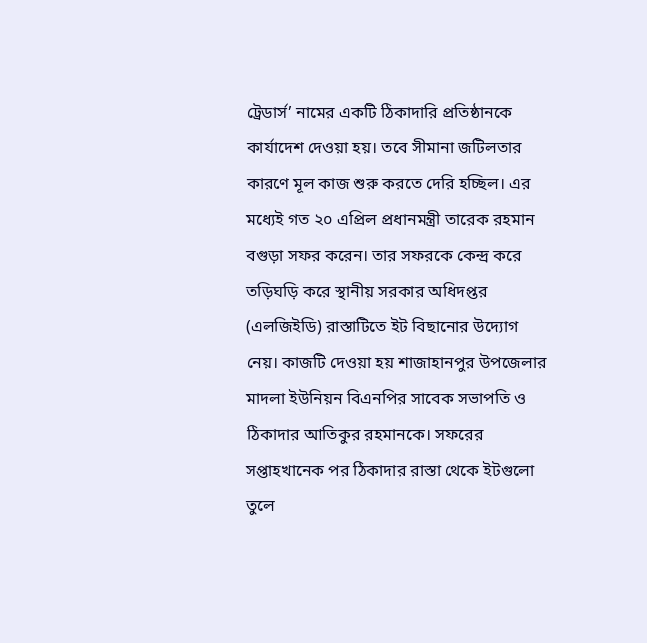ট্রেডার্স’ নামের একটি ঠিকাদারি প্রতিষ্ঠানকে কার্যাদেশ দেওয়া হয়। তবে সীমানা জটিলতার কারণে মূল কাজ শুরু করতে দেরি হচ্ছিল। এর মধ্যেই গত ২০ এপ্রিল প্রধানমন্ত্রী তারেক রহমান বগুড়া সফর করেন। তার সফরকে কেন্দ্র করে তড়িঘড়ি করে স্থানীয় সরকার অধিদপ্তর (এলজিইডি) রাস্তাটিতে ইট বিছানোর উদ্যোগ নেয়। কাজটি দেওয়া হয় শাজাহানপুর উপজেলার মাদলা ইউনিয়ন বিএনপির সাবেক সভাপতি ও ঠিকাদার আতিকুর রহমানকে। সফরের সপ্তাহখানেক পর ঠিকাদার রাস্তা থেকে ইটগুলো তুলে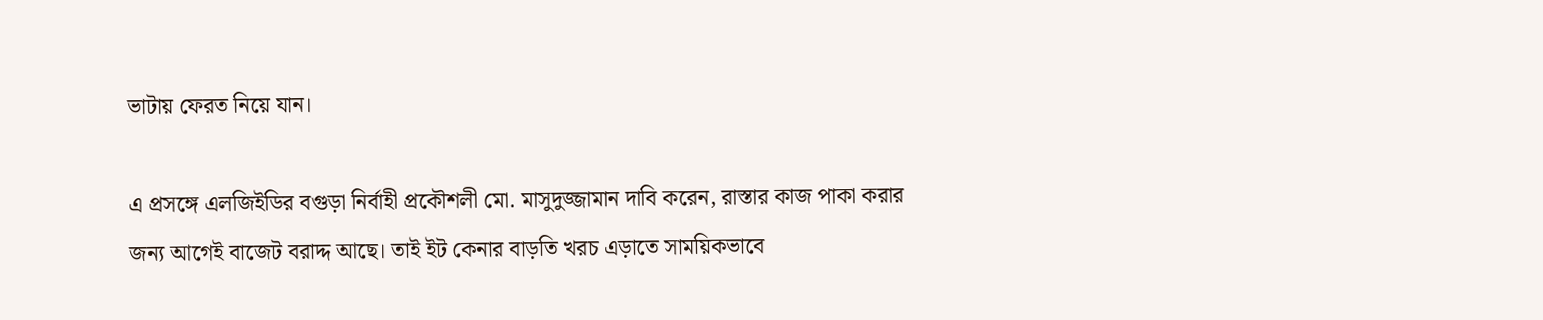ভাটায় ফেরত নিয়ে যান।

এ প্রসঙ্গে এলজিইডির বগুড়া নির্বাহী প্রকৌশলী মো. মাসুদুজ্জামান দাবি করেন, রাস্তার কাজ পাকা করার জন্য আগেই বাজেট বরাদ্দ আছে। তাই ইট কেনার বাড়তি খরচ এড়াতে সাময়িকভাবে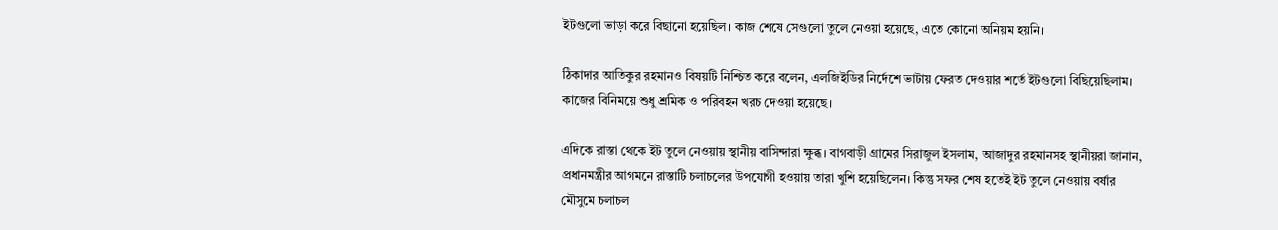ইটগুলো ভাড়া করে বিছানো হয়েছিল। কাজ শেষে সেগুলো তুলে নেওয়া হয়েছে, এতে কোনো অনিয়ম হয়নি।

ঠিকাদার আতিকুর রহমানও বিষয়টি নিশ্চিত করে বলেন, এলজিইডির নির্দেশে ভাটায় ফেরত দেওয়ার শর্তে ইটগুলো বিছিয়েছিলাম। কাজের বিনিময়ে শুধু শ্রমিক ও পরিবহন খরচ দেওয়া হয়েছে।

এদিকে রাস্তা থেকে ইট তুলে নেওয়ায় স্থানীয় বাসিন্দারা ক্ষুব্ধ। বাগবাড়ী গ্রামের সিরাজুল ইসলাম, আজাদুর রহমানসহ স্থানীয়রা জানান, প্রধানমন্ত্রীর আগমনে রাস্তাটি চলাচলের উপযোগী হওয়ায় তারা খুশি হয়েছিলেন। কিন্তু সফর শেষ হতেই ইট তুলে নেওয়ায় বর্ষার মৌসুমে চলাচল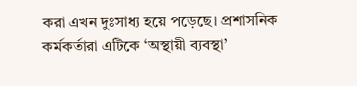করা এখন দুঃসাধ্য হয়ে পড়েছে। প্রশাসনিক কর্মকর্তারা এটিকে ‘অস্থায়ী ব্যবস্থা’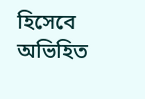হিসেবে অভিহিত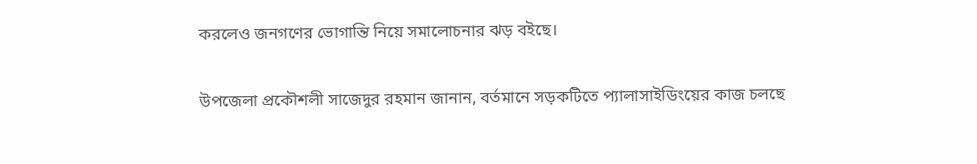করলেও জনগণের ভোগান্তি নিয়ে সমালোচনার ঝড় বইছে।

উপজেলা প্রকৌশলী সাজেদুর রহমান জানান, বর্তমানে সড়কটিতে প্যালাসাইডিংয়ের কাজ চলছে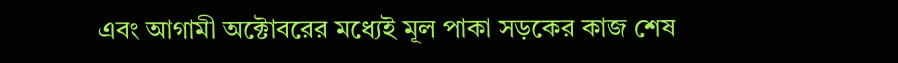এবং আগামী অক্টোবরের মধ্যেই মূল পাকা সড়কের কাজ শেষ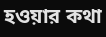হওয়ার কথা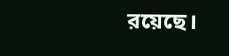রয়েছে।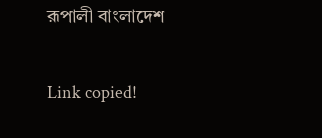রূপালী বাংলাদেশ

Link copied!